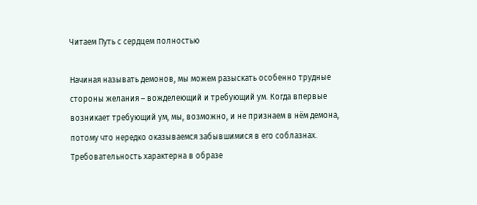Читаем Путь с сердцем полностью

Начиная называть демонов, мы можем разыскать особенно трудные стороны желания – вожделеющий и требующий ум. Когда впервые возникает требующий ум, мы, возможно, и не признаем в нём демона, потому что нередко оказываемся забывшимися в его соблазнах. Требовательность характерна в образе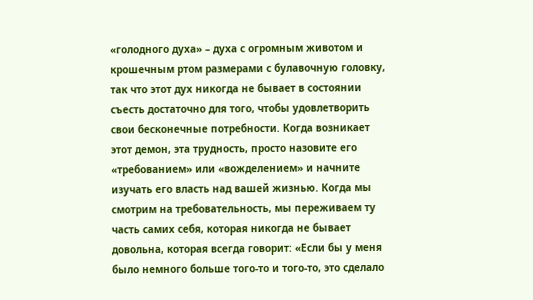«голодного духа» – духа с огромным животом и крошечным ртом размерами с булавочную головку, так что этот дух никогда не бывает в состоянии съесть достаточно для того, чтобы удовлетворить свои бесконечные потребности. Когда возникает этот демон, эта трудность, просто назовите его «требованием» или «вожделением» и начните изучать его власть над вашей жизнью. Когда мы смотрим на требовательность, мы переживаем ту часть самих себя, которая никогда не бывает довольна, которая всегда говорит: «Если бы у меня было немного больше того-то и того-то, это сделало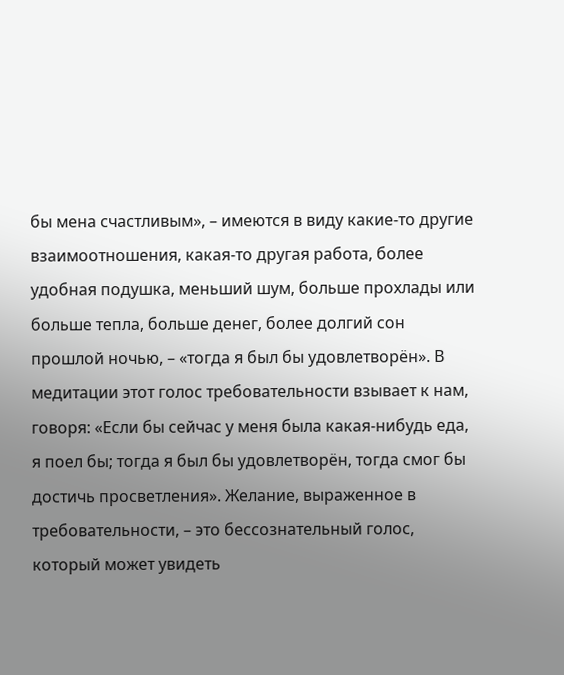бы мена счастливым», – имеются в виду какие-то другие взаимоотношения, какая-то другая работа, более удобная подушка, меньший шум, больше прохлады или больше тепла, больше денег, более долгий сон прошлой ночью, – «тогда я был бы удовлетворён». В медитации этот голос требовательности взывает к нам, говоря: «Если бы сейчас у меня была какая-нибудь еда, я поел бы; тогда я был бы удовлетворён, тогда смог бы достичь просветления». Желание, выраженное в требовательности, – это бессознательный голос, который может увидеть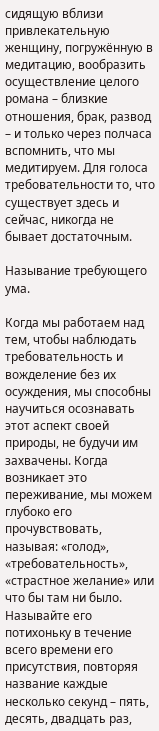сидящую вблизи привлекательную женщину, погружённую в медитацию, вообразить осуществление целого романа – близкие отношения, брак, развод – и только через полчаса вспомнить, что мы медитируем. Для голоса требовательности то, что существует здесь и сейчас, никогда не бывает достаточным.

Называние требующего ума.

Когда мы работаем над тем, чтобы наблюдать требовательность и вожделение без их осуждения, мы способны научиться осознавать этот аспект своей природы, не будучи им захвачены. Когда возникает это переживание, мы можем глубоко его прочувствовать, называя: «голод», «требовательность», «страстное желание» или что бы там ни было. Называйте его потихоньку в течение всего времени его присутствия, повторяя название каждые несколько секунд – пять, десять, двадцать раз,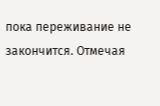пока переживание не закончится. Отмечая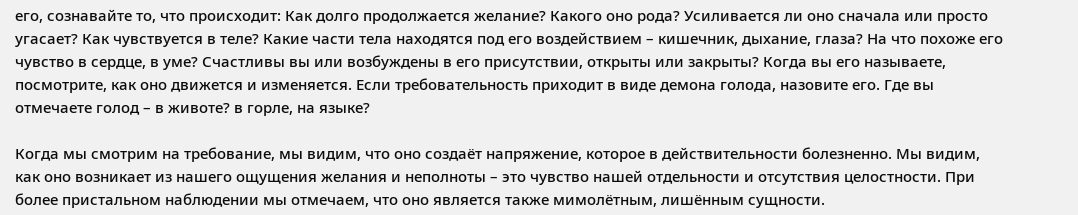его, сознавайте то, что происходит: Как долго продолжается желание? Какого оно рода? Усиливается ли оно сначала или просто угасает? Как чувствуется в теле? Какие части тела находятся под его воздействием – кишечник, дыхание, глаза? На что похоже его чувство в сердце, в уме? Счастливы вы или возбуждены в его присутствии, открыты или закрыты? Когда вы его называете, посмотрите, как оно движется и изменяется. Если требовательность приходит в виде демона голода, назовите его. Где вы отмечаете голод – в животе? в горле, на языке?

Когда мы смотрим на требование, мы видим, что оно создаёт напряжение, которое в действительности болезненно. Мы видим, как оно возникает из нашего ощущения желания и неполноты – это чувство нашей отдельности и отсутствия целостности. При более пристальном наблюдении мы отмечаем, что оно является также мимолётным, лишённым сущности.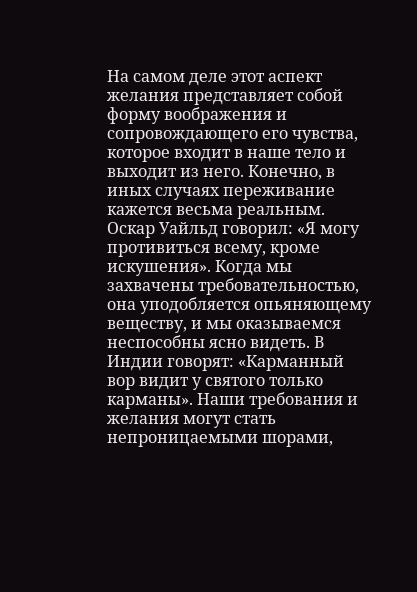На самом деле этот аспект желания представляет собой форму воображения и сопровождающего его чувства, которое входит в наше тело и выходит из него. Конечно, в иных случаях переживание кажется весьма реальным. Оскар Уайльд говорил: «Я могу противиться всему, кроме искушения». Когда мы захвачены требовательностью, она уподобляется опьяняющему веществу, и мы оказываемся неспособны ясно видеть. В Индии говорят: «Карманный вор видит у святого только карманы». Наши требования и желания могут стать непроницаемыми шорами,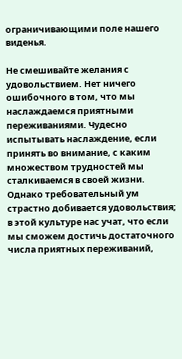ограничивающими поле нашего виденья.

Не смешивайте желания с удовольствием. Нет ничего ошибочного в том, что мы наслаждаемся приятными переживаниями. Чудесно испытывать наслаждение, если принять во внимание, с каким множеством трудностей мы сталкиваемся в своей жизни. Однако требовательный ум страстно добивается удовольствия; в этой культуре нас учат, что если мы сможем достичь достаточного числа приятных переживаний,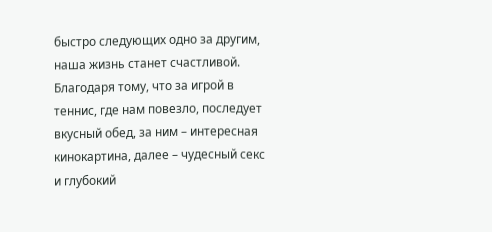быстро следующих одно за другим, наша жизнь станет счастливой. Благодаря тому, что за игрой в теннис, где нам повезло, последует вкусный обед, за ним – интересная кинокартина, далее – чудесный секс и глубокий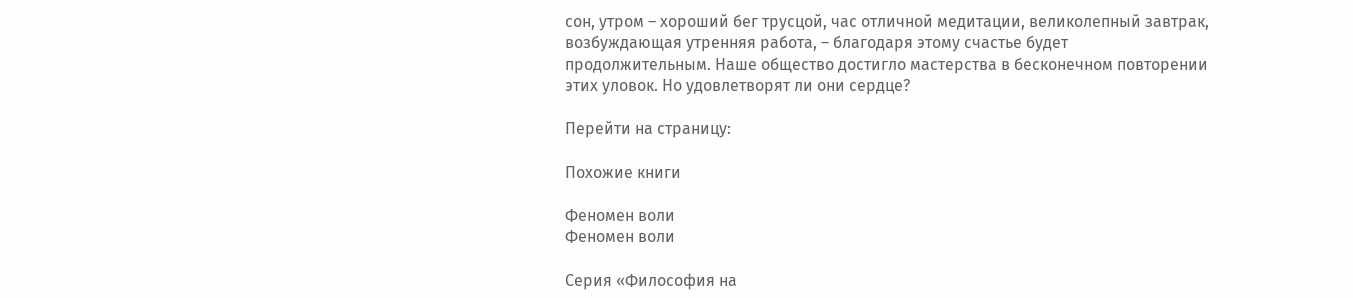сон, утром – хороший бег трусцой, час отличной медитации, великолепный завтрак, возбуждающая утренняя работа, – благодаря этому счастье будет продолжительным. Наше общество достигло мастерства в бесконечном повторении этих уловок. Но удовлетворят ли они сердце?

Перейти на страницу:

Похожие книги

Феномен воли
Феномен воли

Серия «Философия на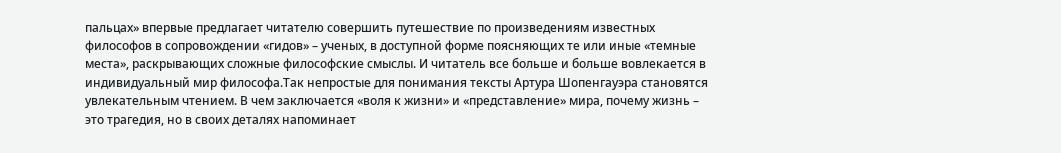пальцах» впервые предлагает читателю совершить путешествие по произведениям известных философов в сопровождении «гидов» – ученых, в доступной форме поясняющих те или иные «темные места», раскрывающих сложные философские смыслы. И читатель все больше и больше вовлекается в индивидуальный мир философа.Так непростые для понимания тексты Артура Шопенгауэра становятся увлекательным чтением. В чем заключается «воля к жизни» и «представление» мира, почему жизнь – это трагедия, но в своих деталях напоминает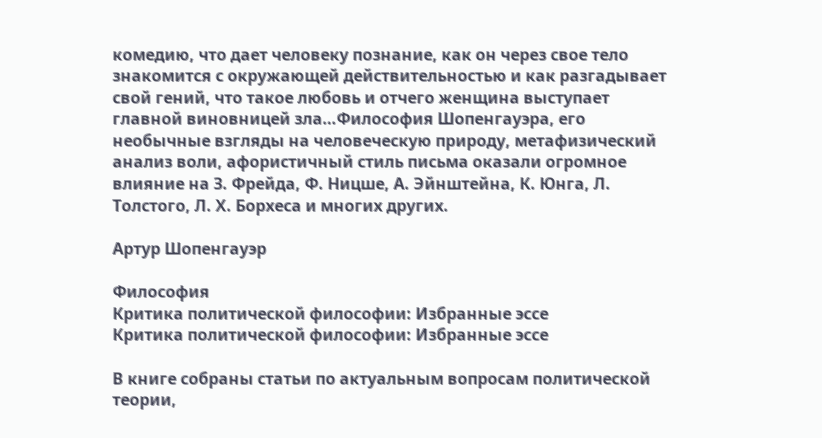комедию, что дает человеку познание, как он через свое тело знакомится с окружающей действительностью и как разгадывает свой гений, что такое любовь и отчего женщина выступает главной виновницей зла…Философия Шопенгауэра, его необычные взгляды на человеческую природу, метафизический анализ воли, афористичный стиль письма оказали огромное влияние на З. Фрейда, Ф. Ницше, А. Эйнштейна, К. Юнга, Л. Толстого, Л. Х. Борхеса и многих других.

Артур Шопенгауэр

Философия
Критика политической философии: Избранные эссе
Критика политической философии: Избранные эссе

В книге собраны статьи по актуальным вопросам политической теории,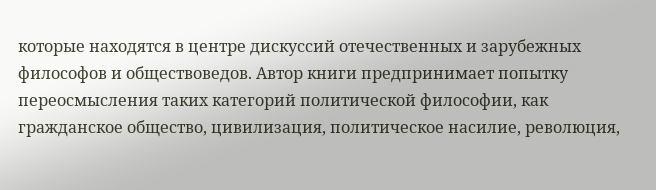которые находятся в центре дискуссий отечественных и зарубежных философов и обществоведов. Автор книги предпринимает попытку переосмысления таких категорий политической философии, как гражданское общество, цивилизация, политическое насилие, революция,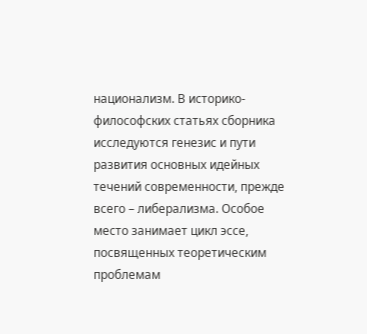национализм. В историко-философских статьях сборника исследуются генезис и пути развития основных идейных течений современности, прежде всего – либерализма. Особое место занимает цикл эссе, посвященных теоретическим проблемам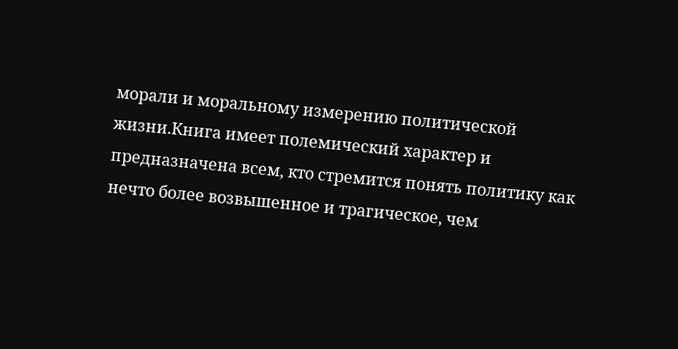морали и моральному измерению политической жизни.Книга имеет полемический характер и предназначена всем, кто стремится понять политику как нечто более возвышенное и трагическое, чем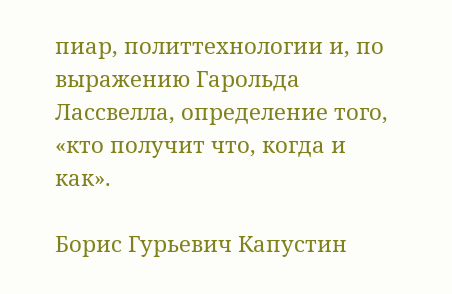пиар, политтехнологии и, по выражению Гарольда Лассвелла, определение того, «кто получит что, когда и как».

Борис Гурьевич Капустин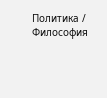Политика / Философия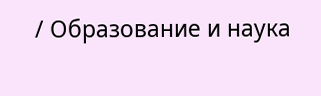/ Образование и наука